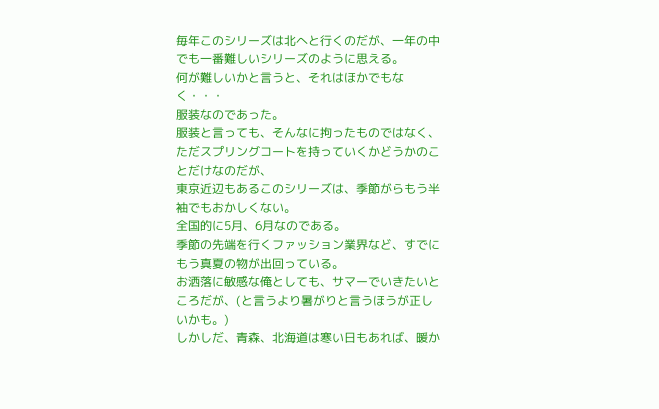毎年このシリーズは北へと行くのだが、一年の中でも一番難しいシリーズのように思える。
何が難しいかと言うと、それはほかでもなく・・・
服装なのであった。
服装と言っても、そんなに拘ったものではなく、ただスプリングコートを持っていくかどうかのことだけなのだが、
東京近辺もあるこのシリーズは、季節がらもう半袖でもおかしくない。
全国的に5月、6月なのである。
季節の先端を行くファッション業界など、すでにもう真夏の物が出回っている。
お洒落に敏感な俺としても、サマーでいきたいところだが、(と言うより暑がりと言うほうが正しいかも。)
しかしだ、青森、北海道は寒い日もあれば、暖か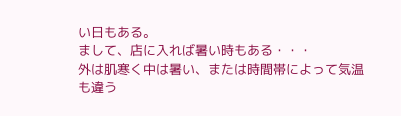い日もある。
まして、店に入れば暑い時もある・・・
外は肌寒く中は暑い、または時間帯によって気温も違う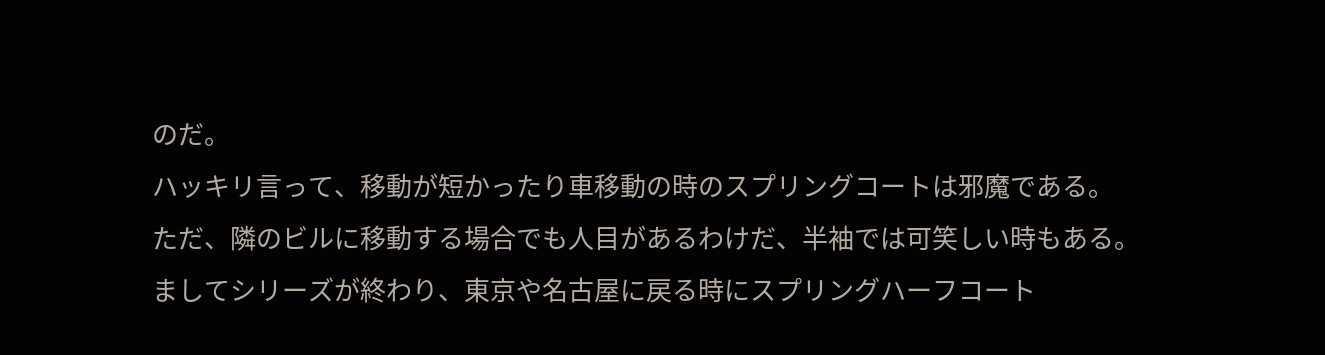のだ。
ハッキリ言って、移動が短かったり車移動の時のスプリングコートは邪魔である。
ただ、隣のビルに移動する場合でも人目があるわけだ、半袖では可笑しい時もある。
ましてシリーズが終わり、東京や名古屋に戻る時にスプリングハーフコート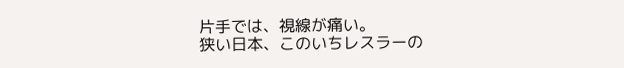片手では、視線が痛い。
狭い日本、このいちレスラーの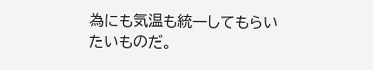為にも気温も統一してもらいたいものだ。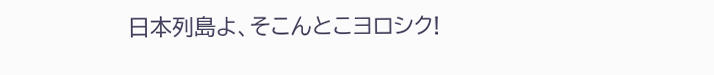日本列島よ、そこんとこヨロシク!